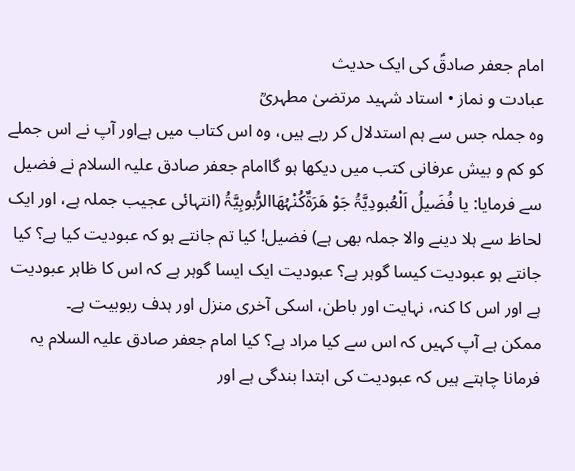امام جعفر صادقؑ کی ایک حدیث
عبادت و نماز • استاد شہید مرتضیٰ مطہریؒ
وہ جملہ جس سے ہم استدلال کر رہے ہیں، وہ اس کتاب میں ہےاور آپ نے اس جملے کو کم و بیش عرفانی کتب میں دیکھا ہو گاامام جعفر صادق علیہ السلام نے فضیل سے فرمایا: یا فُضَیلُ اَلْعُبودِیَّۃُ جَوْ ھَرَۃٌکُنْہُھَاالرُّبوبِیَّۃُ (انتہائی عجیب جملہ ہے، اور ایک لحاظ سے ہلا دینے والا جملہ بھی ہے) فضیل! کیا تم جانتے ہو کہ عبودیت کیا ہے؟ کیا جانتے ہو عبودیت کیسا گوہر ہے؟ عبودیت ایک ایسا گوہر ہے کہ اس کا ظاہر عبودیت ہے اور اس کا کنہ، نہایت اور باطن، اسکی آخری منزل اور ہدف ربوبیت ہے۔
ممکن ہے آپ کہیں کہ اس سے کیا مراد ہے؟ کیا امام جعفر صادق علیہ السلام یہ فرمانا چاہتے ہیں کہ عبودیت کی ابتدا بندگی ہے اور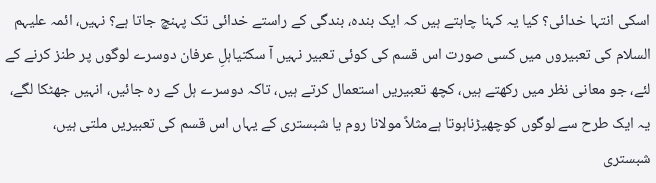اسکی انتہا خدائی؟ کیا یہ کہنا چاہتے ہیں کہ ایک بندہ، بندگی کے راستے خدائی تک پہنچ جاتا ہے؟ نہیں، ائمہ علیہم السلام کی تعبیروں میں کسی صورت اس قسم کی کوئی تعبیر نہیں آ سکتیاہلِ عرفان دوسرے لوگوں پر طنز کرنے کے لئے، جو معانی نظر میں رکھتے ہیں، کچھ تعبیریں استعمال کرتے ہیں، تاکہ دوسرے ہل کے رہ جائیں، انہیں جھٹکا لگے، یہ ایک طرح سے لوگوں کوچھیڑناہوتا ہےمثلاً مولانا روم یا شبستری کے یہاں اس قسم کی تعبیریں ملتی ہیں، شبستری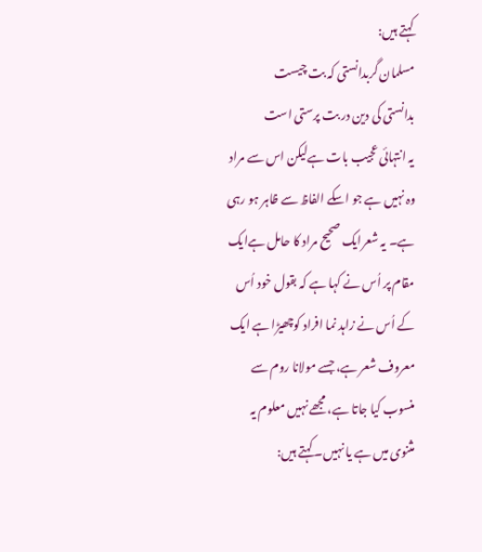کہتے ہیں:
مسلمان گربدانستی کہ بت چیست
بدانستی کی دین در بت پرستی است
یہ انتہائی عجیب بات ہےلیکن اس سے مراد وہ نہیں ہے جو اسکے الفاظ سے ظاہر ہو رہی ہے۔ یہ شعرایک صحیح مراد کا حامل ہےایک مقام پر اُس نے کہا ہے کہ بقول خود اُس کے اُس نے زاہد نما افراد کوچھیڑا ہے ایک معروف شعر ہے، جسے مولانا روم سے منسوب کیا جاتا ہے، مجھے نہیں معلوم یہ مثنوی میں ہے یا نہیں۔ کہتے ہیں: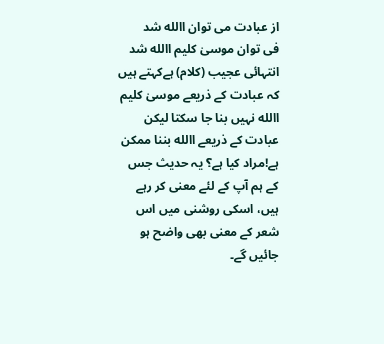از عبادت می توان االله شد
فی توان موسیٰ کلیم االله شد
انتہائی عجیب (کلام) ہےکہتے ہیں کہ عبادت کے ذریعے موسیٰ کلیم االله نہیں بنا جا سکتا لیکن عبادت کے ذریعے االله بننا ممکن ہے!مراد کیا ہے؟ یہ حدیث جس کے ہم آپ کے لئے معنی کر رہے ہیں، اسکی روشنی میں اس شعر کے معنی بھی واضح ہو جائیں گے۔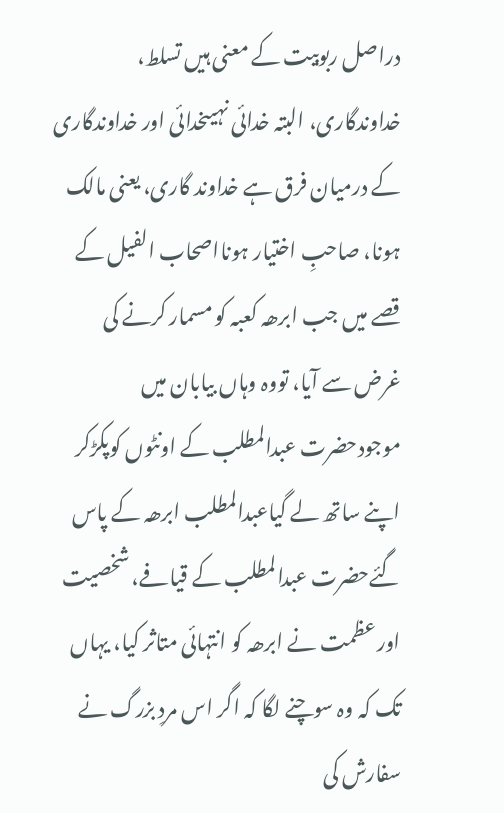دراصل ربوبیت کے معنی ہیں تسلط، خداوندگاری، البتہ خدائی نہیںخدائی اور خداوندگاری کے درمیان فرق ہے خداوند گاری، یعنی مالک ہونا، صاحبِ اختیار ہونااصحاب الفیل کے قصے میں جب ابرھہ کعبہ کو مسمار کرنے کی غرض سے آیا، تووہ وہاں بیابان میں موجودحضرت عبدالمطلب کے اونٹوں کوپکڑکر اپنے ساتھ لے گیاعبدالمطلب ابرھہ کے پاس گئےحضرت عبدالمطلب کے قیافے، شخصیت اور عظمت نے ابرھہ کو انتہائی متاثر کیا، یہاں تک کہ وہ سوچنے لگا کہ اگر اس مردِ بزرگ نے سفارش کی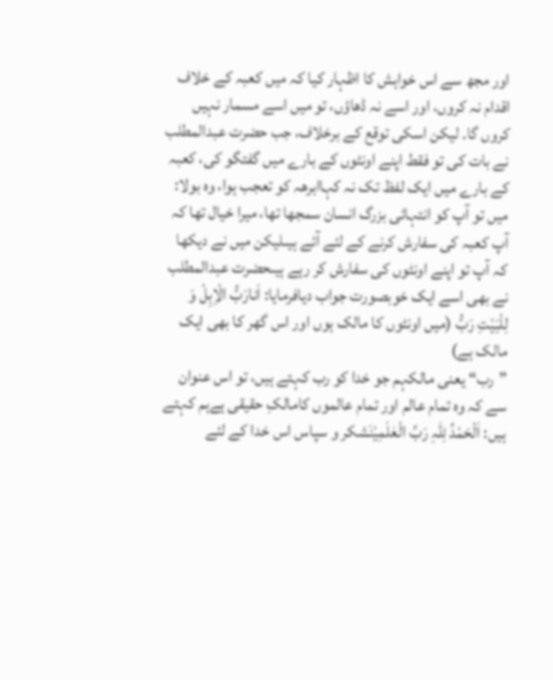اور مجھ سے اس خواہش کا اظہار کیا کہ میں کعبہ کے خلاف اقدام نہ کروں، اور اسے نہ ڈھاؤں، تو میں اسے مسمار نہیں کروں گا۔ لیکن اسکی توقع کے برخلاف، جب حضرت عبدالمطلب نے بات کی تو فقط اپنے اونٹوں کے بارے میں گفتگو کی، کعبہ کے بارے میں ایک لفظ تک نہ کہاابرھہ کو تعجب ہوا، وہ بولا: میں تو آپ کو انتہائی بزرگ انسان سمجھا تھا، میرا خیال تھا کہ آپ کعبہ کی سفارش کرنے کے لئے آئے ہیںلیکن میں نے دیکھا کہ آپ تو اپنے اونٹوں کی سفارش کر رہے ہیںحضرت عبدالمطلب نے بھی اسے ایک خوبصورت جواب دیافرمایا: اَنارَبُّ الْاِبِلْ وَ لِلْبَیْتِ رَبُّ (میں اونٹوں کا مالک ہوں اور اس گھر کا بھی ایک مالک ہے)
”رب“ یعنی مالکہم جو خدا کو رب کہتے ہیں، تو اس عنوان سے کہ وہ تمام عالم اور تمام عالموں کامالکِ حقیقی ہےہم کہتے ہیں: اَلْحَمْدُ لِلّٰہِ رَبِّ الْعٰلَمِیْنَشکر و سپاس اس خدا کے لئے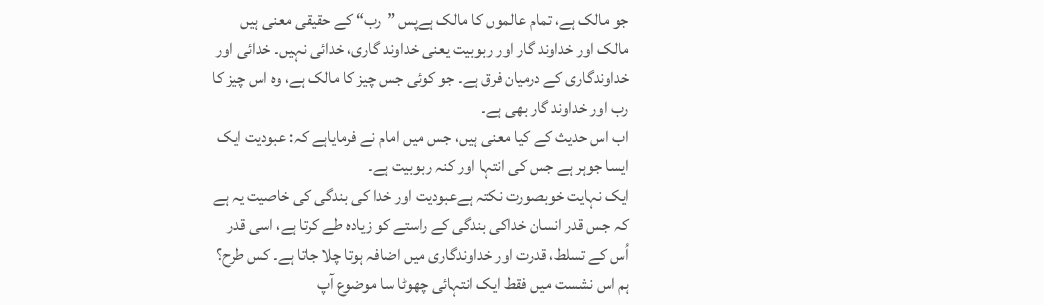جو مالک ہے، تمام عالموں کا مالک ہےپس ”رب“ کے حقیقی معنی ہیں مالک اور خداوند گار اور ربوبیت یعنی خداوند گاری، خدائی نہیں۔ خدائی اور خداوندگاری کے درمیان فرق ہے۔ جو کوئی جس چیز کا مالک ہے، وہ اس چیز کا رب اور خداوند گار بھی ہے۔
اب اس حدیث کے کیا معنی ہیں، جس میں امام نے فرمایاہے کہ: عبودیت ایک ایسا جوہر ہے جس کی انتہا اور کنہ ربوبیت ہے۔
ایک نہایت خوبصورت نکتہ ہےعبودیت اور خدا کی بندگی کی خاصیت یہ ہے کہ جس قدر انسان خداکی بندگی کے راستے کو زیادہ طے کرتا ہے، اسی قدر اُس کے تسلط، قدرت اور خداوندگاری میں اضافہ ہوتا چلا جاتا ہے۔ کس طرح؟ ہم اس نشست میں فقط ایک انتہائی چھوٹا سا موضوع آپ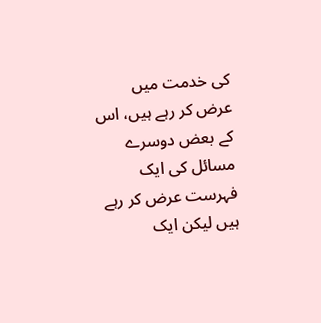کی خدمت میں عرض کر رہے ہیں، اس کے بعض دوسرے مسائل کی ایک فہرست عرض کر رہے ہیں لیکن ایک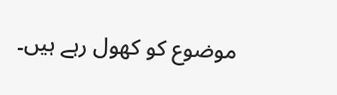موضوع کو کھول رہے ہیں۔